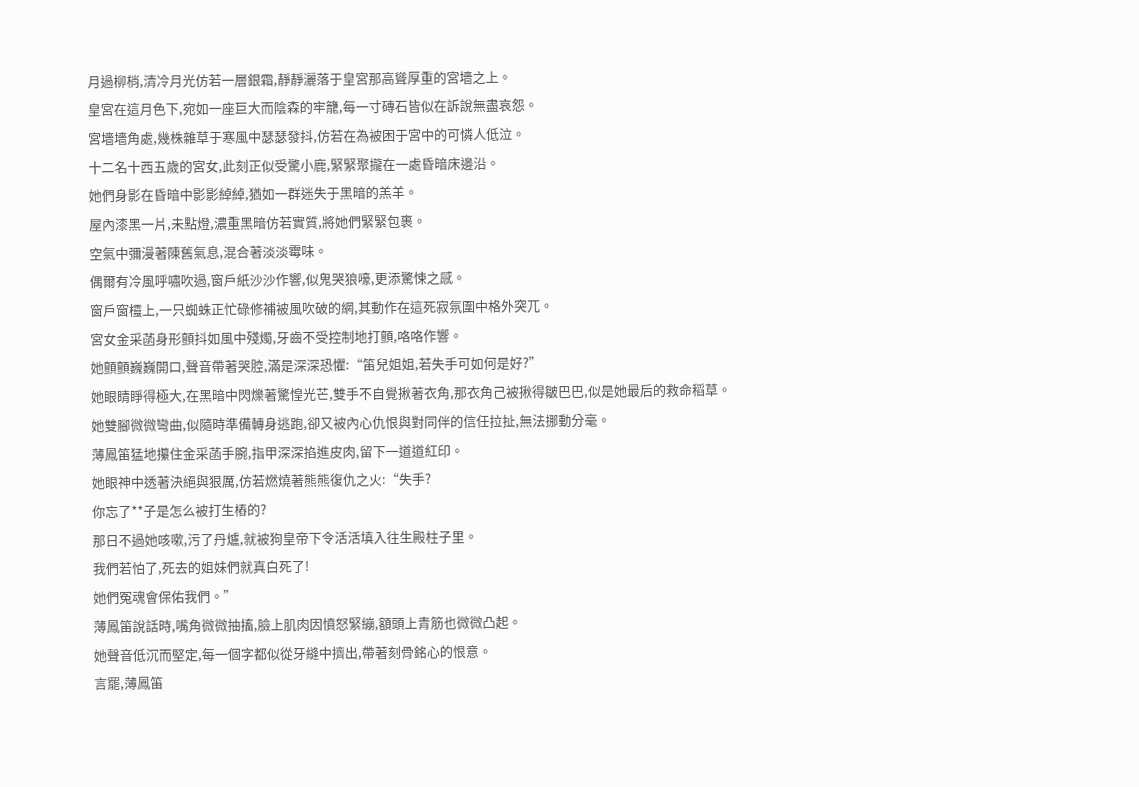月過柳梢,清冷月光仿若一層銀霜,靜靜灑落于皇宮那高聳厚重的宮墻之上。
皇宮在這月色下,宛如一座巨大而陰森的牢籠,每一寸磚石皆似在訴說無盡哀怨。
宮墻墻角處,幾株雜草于寒風中瑟瑟發抖,仿若在為被困于宮中的可憐人低泣。
十二名十西五歲的宮女,此刻正似受驚小鹿,緊緊聚攏在一處昏暗床邊沿。
她們身影在昏暗中影影綽綽,猶如一群迷失于黑暗的羔羊。
屋內漆黑一片,未點燈,濃重黑暗仿若實質,將她們緊緊包裹。
空氣中彌漫著陳舊氣息,混合著淡淡霉味。
偶爾有冷風呼嘯吹過,窗戶紙沙沙作響,似鬼哭狼嚎,更添驚悚之感。
窗戶窗欞上,一只蜘蛛正忙碌修補被風吹破的網,其動作在這死寂氛圍中格外突兀。
宮女金采菡身形顫抖如風中殘燭,牙齒不受控制地打顫,咯咯作響。
她顫顫巍巍開口,聲音帶著哭腔,滿是深深恐懼:“笛兒姐姐,若失手可如何是好?”
她眼睛睜得極大,在黑暗中閃爍著驚惶光芒,雙手不自覺揪著衣角,那衣角己被揪得皺巴巴,似是她最后的救命稻草。
她雙腳微微彎曲,似隨時準備轉身逃跑,卻又被內心仇恨與對同伴的信任拉扯,無法挪動分毫。
薄鳳笛猛地攥住金采菡手腕,指甲深深掐進皮肉,留下一道道紅印。
她眼神中透著決絕與狠厲,仿若燃燒著熊熊復仇之火:“失手?
你忘了**子是怎么被打生樁的?
那日不過她咳嗽,污了丹爐,就被狗皇帝下令活活填入往生殿柱子里。
我們若怕了,死去的姐妹們就真白死了!
她們冤魂會保佑我們。”
薄鳳笛說話時,嘴角微微抽搐,臉上肌肉因憤怒緊繃,額頭上青筋也微微凸起。
她聲音低沉而堅定,每一個字都似從牙縫中擠出,帶著刻骨銘心的恨意。
言罷,薄鳳笛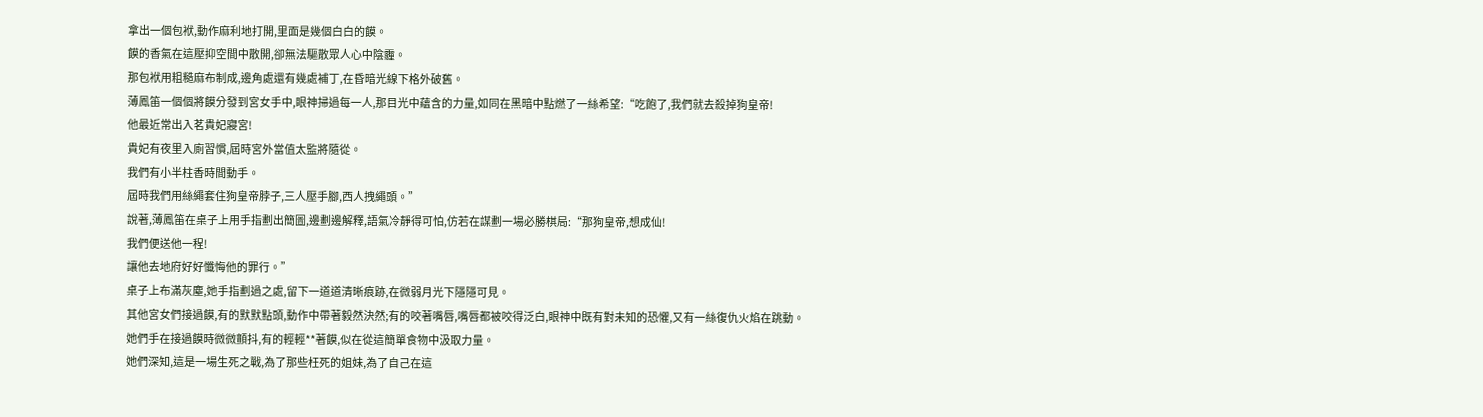拿出一個包袱,動作麻利地打開,里面是幾個白白的饃。
饃的香氣在這壓抑空間中散開,卻無法驅散眾人心中陰霾。
那包袱用粗糙麻布制成,邊角處還有幾處補丁,在昏暗光線下格外破舊。
薄鳳笛一個個將饃分發到宮女手中,眼神掃過每一人,那目光中蘊含的力量,如同在黑暗中點燃了一絲希望:“吃飽了,我們就去殺掉狗皇帝!
他最近常出入茗貴妃寢宮!
貴妃有夜里入廁習慣,屆時宮外當值太監將隨從。
我們有小半柱香時間動手。
屆時我們用絲繩套住狗皇帝脖子,三人壓手腳,西人拽繩頭。”
說著,薄鳳笛在桌子上用手指劃出簡圖,邊劃邊解釋,語氣冷靜得可怕,仿若在謀劃一場必勝棋局:“那狗皇帝,想成仙!
我們便送他一程!
讓他去地府好好懺悔他的罪行。”
桌子上布滿灰塵,她手指劃過之處,留下一道道清晰痕跡,在微弱月光下隱隱可見。
其他宮女們接過饃,有的默默點頭,動作中帶著毅然決然;有的咬著嘴唇,嘴唇都被咬得泛白,眼神中既有對未知的恐懼,又有一絲復仇火焰在跳動。
她們手在接過饃時微微顫抖,有的輕輕**著饃,似在從這簡單食物中汲取力量。
她們深知,這是一場生死之戰,為了那些枉死的姐妹,為了自己在這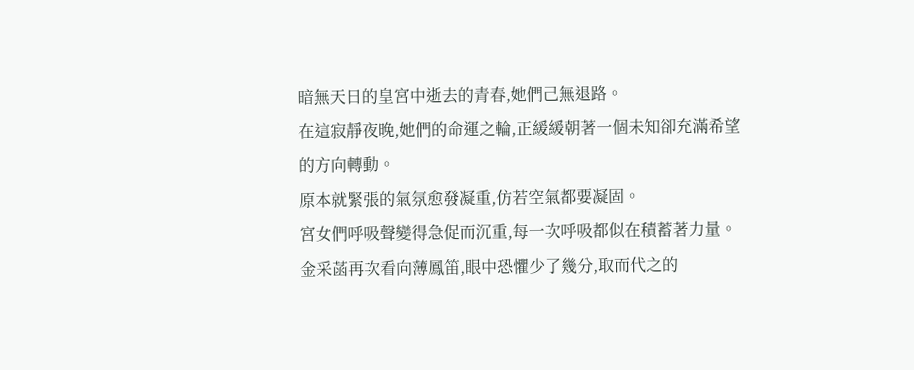暗無天日的皇宮中逝去的青春,她們己無退路。
在這寂靜夜晚,她們的命運之輪,正緩緩朝著一個未知卻充滿希望的方向轉動。
原本就緊張的氣氛愈發凝重,仿若空氣都要凝固。
宮女們呼吸聲變得急促而沉重,每一次呼吸都似在積蓄著力量。
金采菡再次看向薄鳳笛,眼中恐懼少了幾分,取而代之的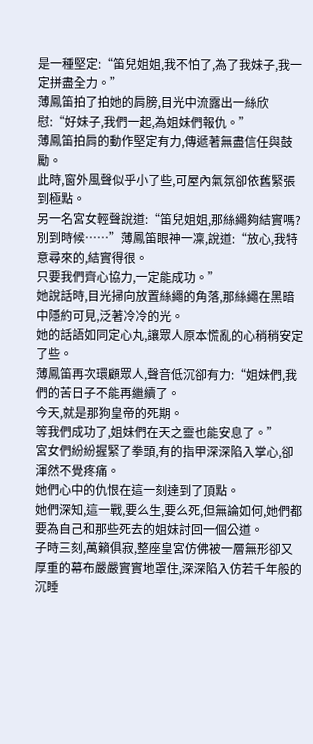是一種堅定:“笛兒姐姐,我不怕了,為了我妹子,我一定拼盡全力。”
薄鳳笛拍了拍她的肩膀,目光中流露出一絲欣慰:“好妹子,我們一起,為姐妹們報仇。”
薄鳳笛拍肩的動作堅定有力,傳遞著無盡信任與鼓勵。
此時,窗外風聲似乎小了些,可屋內氣氛卻依舊緊張到極點。
另一名宮女輕聲說道:“笛兒姐姐,那絲繩夠結實嗎?
別到時候……”薄鳳笛眼神一凜,說道:“放心,我特意尋來的,結實得很。
只要我們齊心協力,一定能成功。”
她說話時,目光掃向放置絲繩的角落,那絲繩在黑暗中隱約可見,泛著冷冷的光。
她的話語如同定心丸,讓眾人原本慌亂的心稍稍安定了些。
薄鳳笛再次環顧眾人,聲音低沉卻有力:“姐妹們,我們的苦日子不能再繼續了。
今天,就是那狗皇帝的死期。
等我們成功了,姐妹們在天之靈也能安息了。”
宮女們紛紛握緊了拳頭,有的指甲深深陷入掌心,卻渾然不覺疼痛。
她們心中的仇恨在這一刻達到了頂點。
她們深知,這一戰,要么生,要么死,但無論如何,她們都要為自己和那些死去的姐妹討回一個公道。
子時三刻,萬籟俱寂,整座皇宮仿佛被一層無形卻又厚重的幕布嚴嚴實實地罩住,深深陷入仿若千年般的沉睡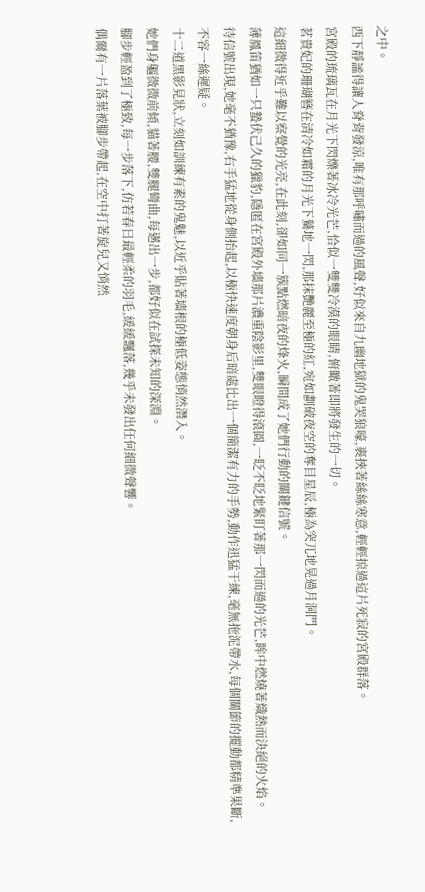之中。
西下靜謐得讓人脊背發涼,唯有那呼嘯而過的風聲,好似來自九幽地獄的鬼哭狼嚎,裹挾著絲絲寒意,輕輕掠過這片死寂的宮殿群落。
宮殿的琉璃瓦在月光下閃爍著冰冷光芒,恰似一雙雙冷漠的眼睛,俯瞰著即將發生的一切。
茗貴妃的珊瑚簪在清冷如霜的月光下驀地一閃,那抹艷麗至極的紅,宛如劃破夜空的奪目星辰,極為突兀地晃過月洞門。
這細微得近乎難以察覺的光亮,在此刻,卻如同一簇點燃暗夜的烽火,瞬間成了她們行動的關鍵信號。
薄鳳笛猶如一只蟄伏己久的獵豹,隱匿在宮殿外墻那片濃重陰影里,雙眼瞪得滾圓,一眨不眨地緊盯著那一閃而過的光芒,眸中燃燒著熾熱而決絕的火焰。
待信號出現,她毫不猶豫,右手猛地從身側抬起,以極快速度朝身后暗處比出一個簡潔有力的手勢,動作迅猛干練,毫無拖泥帶水,每個關節的擺動都精準果斷,不容一絲遲疑。
十二道黑影見狀,立刻如訓練有素的鬼魅,以近乎貼著墻根的極低姿態悄然潛入。
她們身軀微微前傾,貓著腰,雙腿彎曲,每邁出一步,都好似在試探未知的深淵。
腳步輕盈到了極致,每一步落下,仿若春日最輕柔的羽毛,緩緩飄落,幾乎未發出任何細微聲響。
偶爾有一片落葉被腳步帶起,在空中打著旋兒又悄然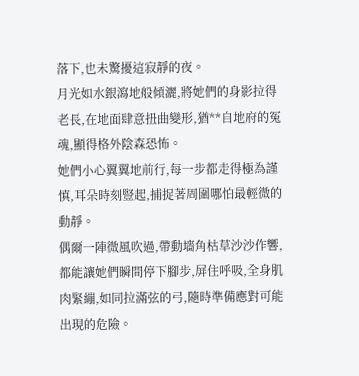落下,也未驚擾這寂靜的夜。
月光如水銀瀉地般傾灑,將她們的身影拉得老長,在地面肆意扭曲變形,猶**自地府的冤魂,顯得格外陰森恐怖。
她們小心翼翼地前行,每一步都走得極為謹慎,耳朵時刻豎起,捕捉著周圍哪怕最輕微的動靜。
偶爾一陣微風吹過,帶動墻角枯草沙沙作響,都能讓她們瞬間停下腳步,屏住呼吸,全身肌肉緊繃,如同拉滿弦的弓,隨時準備應對可能出現的危險。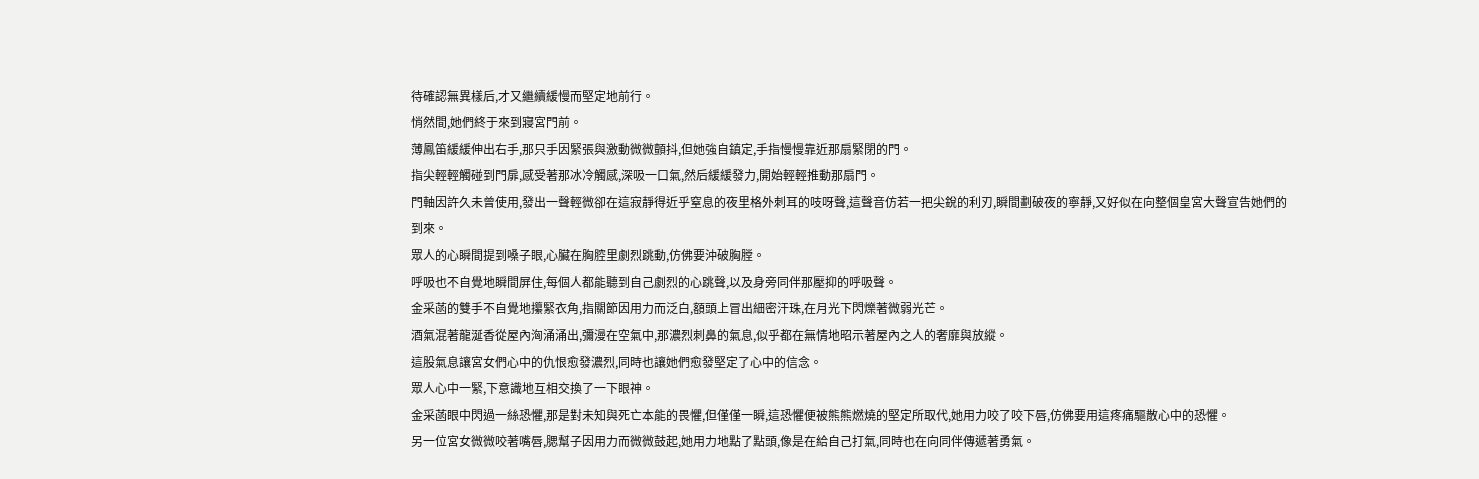待確認無異樣后,才又繼續緩慢而堅定地前行。
悄然間,她們終于來到寢宮門前。
薄鳳笛緩緩伸出右手,那只手因緊張與激動微微顫抖,但她強自鎮定,手指慢慢靠近那扇緊閉的門。
指尖輕輕觸碰到門扉,感受著那冰冷觸感,深吸一口氣,然后緩緩發力,開始輕輕推動那扇門。
門軸因許久未曾使用,發出一聲輕微卻在這寂靜得近乎窒息的夜里格外刺耳的吱呀聲,這聲音仿若一把尖銳的利刃,瞬間劃破夜的寧靜,又好似在向整個皇宮大聲宣告她們的到來。
眾人的心瞬間提到嗓子眼,心臟在胸腔里劇烈跳動,仿佛要沖破胸膛。
呼吸也不自覺地瞬間屏住,每個人都能聽到自己劇烈的心跳聲,以及身旁同伴那壓抑的呼吸聲。
金采菡的雙手不自覺地攥緊衣角,指關節因用力而泛白,額頭上冒出細密汗珠,在月光下閃爍著微弱光芒。
酒氣混著龍涎香從屋內洶涌涌出,彌漫在空氣中,那濃烈刺鼻的氣息,似乎都在無情地昭示著屋內之人的奢靡與放縱。
這股氣息讓宮女們心中的仇恨愈發濃烈,同時也讓她們愈發堅定了心中的信念。
眾人心中一緊,下意識地互相交換了一下眼神。
金采菡眼中閃過一絲恐懼,那是對未知與死亡本能的畏懼,但僅僅一瞬,這恐懼便被熊熊燃燒的堅定所取代,她用力咬了咬下唇,仿佛要用這疼痛驅散心中的恐懼。
另一位宮女微微咬著嘴唇,腮幫子因用力而微微鼓起,她用力地點了點頭,像是在給自己打氣,同時也在向同伴傳遞著勇氣。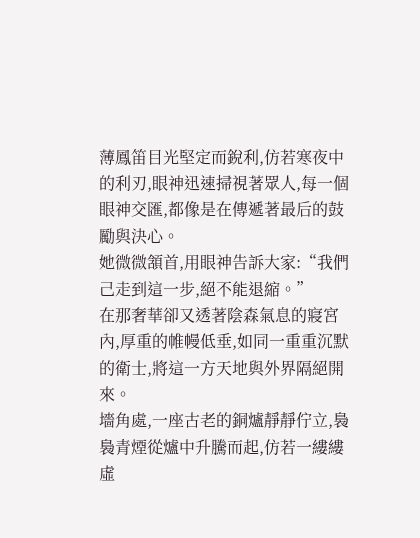薄鳳笛目光堅定而銳利,仿若寒夜中的利刃,眼神迅速掃視著眾人,每一個眼神交匯,都像是在傳遞著最后的鼓勵與決心。
她微微頷首,用眼神告訴大家:“我們己走到這一步,絕不能退縮。”
在那奢華卻又透著陰森氣息的寢宮內,厚重的帷幔低垂,如同一重重沉默的衛士,將這一方天地與外界隔絕開來。
墻角處,一座古老的銅爐靜靜佇立,裊裊青煙從爐中升騰而起,仿若一縷縷虛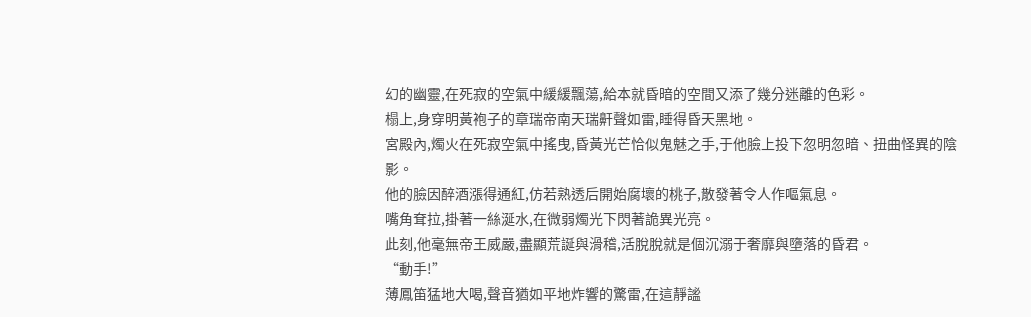幻的幽靈,在死寂的空氣中緩緩飄蕩,給本就昏暗的空間又添了幾分迷離的色彩。
榻上,身穿明黃袍子的章瑞帝南天瑞鼾聲如雷,睡得昏天黑地。
宮殿內,燭火在死寂空氣中搖曳,昏黃光芒恰似鬼魅之手,于他臉上投下忽明忽暗、扭曲怪異的陰影。
他的臉因醉酒漲得通紅,仿若熟透后開始腐壞的桃子,散發著令人作嘔氣息。
嘴角耷拉,掛著一絲涎水,在微弱燭光下閃著詭異光亮。
此刻,他毫無帝王威嚴,盡顯荒誕與滑稽,活脫脫就是個沉溺于奢靡與墮落的昏君。
“動手!”
薄鳳笛猛地大喝,聲音猶如平地炸響的驚雷,在這靜謐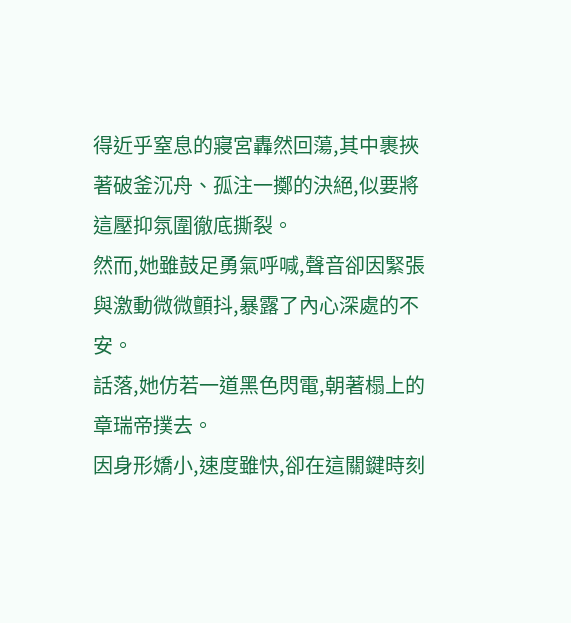得近乎窒息的寢宮轟然回蕩,其中裹挾著破釜沉舟、孤注一擲的決絕,似要將這壓抑氛圍徹底撕裂。
然而,她雖鼓足勇氣呼喊,聲音卻因緊張與激動微微顫抖,暴露了內心深處的不安。
話落,她仿若一道黑色閃電,朝著榻上的章瑞帝撲去。
因身形嬌小,速度雖快,卻在這關鍵時刻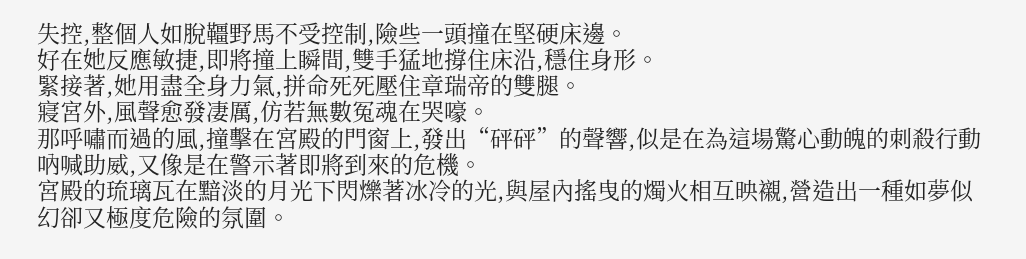失控,整個人如脫韁野馬不受控制,險些一頭撞在堅硬床邊。
好在她反應敏捷,即將撞上瞬間,雙手猛地撐住床沿,穩住身形。
緊接著,她用盡全身力氣,拼命死死壓住章瑞帝的雙腿。
寢宮外,風聲愈發凄厲,仿若無數冤魂在哭嚎。
那呼嘯而過的風,撞擊在宮殿的門窗上,發出“砰砰”的聲響,似是在為這場驚心動魄的刺殺行動吶喊助威,又像是在警示著即將到來的危機。
宮殿的琉璃瓦在黯淡的月光下閃爍著冰冷的光,與屋內搖曳的燭火相互映襯,營造出一種如夢似幻卻又極度危險的氛圍。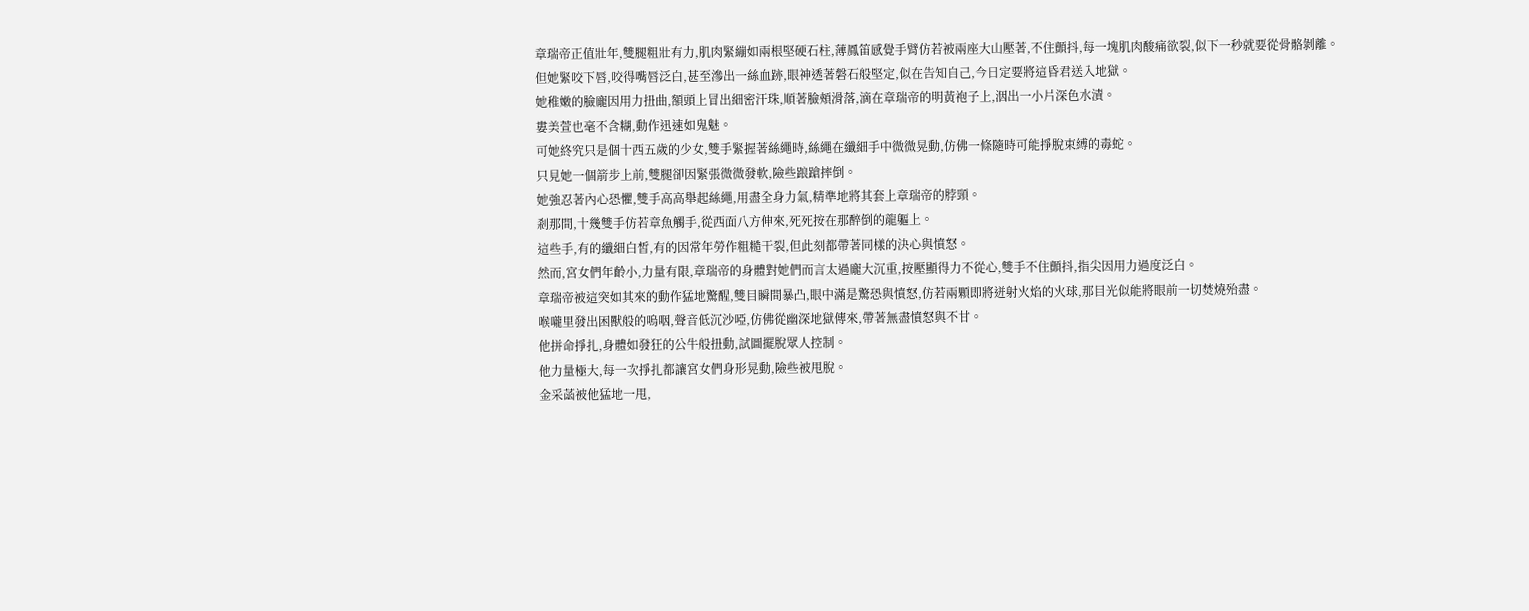章瑞帝正值壯年,雙腿粗壯有力,肌肉緊繃如兩根堅硬石柱,薄鳳笛感覺手臂仿若被兩座大山壓著,不住顫抖,每一塊肌肉酸痛欲裂,似下一秒就要從骨骼剝離。
但她緊咬下唇,咬得嘴唇泛白,甚至滲出一絲血跡,眼神透著磐石般堅定,似在告知自己,今日定要將這昏君送入地獄。
她稚嫩的臉龐因用力扭曲,額頭上冒出細密汗珠,順著臉頰滑落,滴在章瑞帝的明黃袍子上,洇出一小片深色水漬。
婁美萱也毫不含糊,動作迅速如鬼魅。
可她終究只是個十西五歲的少女,雙手緊握著絲繩時,絲繩在纖細手中微微晃動,仿佛一條隨時可能掙脫束縛的毒蛇。
只見她一個箭步上前,雙腿卻因緊張微微發軟,險些踉蹌摔倒。
她強忍著內心恐懼,雙手高高舉起絲繩,用盡全身力氣,精準地將其套上章瑞帝的脖頸。
剎那間,十幾雙手仿若章魚觸手,從西面八方伸來,死死按在那醉倒的龍軀上。
這些手,有的纖細白皙,有的因常年勞作粗糙干裂,但此刻都帶著同樣的決心與憤怒。
然而,宮女們年齡小,力量有限,章瑞帝的身體對她們而言太過龐大沉重,按壓顯得力不從心,雙手不住顫抖,指尖因用力過度泛白。
章瑞帝被這突如其來的動作猛地驚醒,雙目瞬間暴凸,眼中滿是驚恐與憤怒,仿若兩顆即將迸射火焰的火球,那目光似能將眼前一切焚燒殆盡。
喉嚨里發出困獸般的嗚咽,聲音低沉沙啞,仿佛從幽深地獄傳來,帶著無盡憤怒與不甘。
他拼命掙扎,身體如發狂的公牛般扭動,試圖擺脫眾人控制。
他力量極大,每一次掙扎都讓宮女們身形晃動,險些被甩脫。
金采菡被他猛地一甩,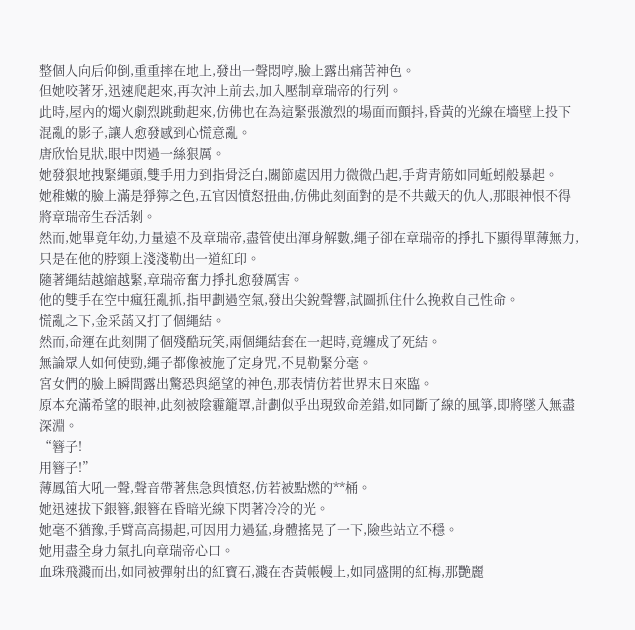整個人向后仰倒,重重摔在地上,發出一聲悶哼,臉上露出痛苦神色。
但她咬著牙,迅速爬起來,再次沖上前去,加入壓制章瑞帝的行列。
此時,屋內的燭火劇烈跳動起來,仿佛也在為這緊張激烈的場面而顫抖,昏黃的光線在墻壁上投下混亂的影子,讓人愈發感到心慌意亂。
唐欣怡見狀,眼中閃過一絲狠厲。
她發狠地拽緊繩頭,雙手用力到指骨泛白,關節處因用力微微凸起,手背青筋如同蚯蚓般暴起。
她稚嫩的臉上滿是猙獰之色,五官因憤怒扭曲,仿佛此刻面對的是不共戴天的仇人,那眼神恨不得將章瑞帝生吞活剝。
然而,她畢竟年幼,力量遠不及章瑞帝,盡管使出渾身解數,繩子卻在章瑞帝的掙扎下顯得單薄無力,只是在他的脖頸上淺淺勒出一道紅印。
隨著繩結越縮越緊,章瑞帝奮力掙扎愈發厲害。
他的雙手在空中瘋狂亂抓,指甲劃過空氣,發出尖銳聲響,試圖抓住什么挽救自己性命。
慌亂之下,金采菡又打了個繩結。
然而,命運在此刻開了個殘酷玩笑,兩個繩結套在一起時,竟纏成了死結。
無論眾人如何使勁,繩子都像被施了定身咒,不見勒緊分毫。
宮女們的臉上瞬間露出驚恐與絕望的神色,那表情仿若世界末日來臨。
原本充滿希望的眼神,此刻被陰霾籠罩,計劃似乎出現致命差錯,如同斷了線的風箏,即將墜入無盡深淵。
“簪子!
用簪子!”
薄鳳笛大吼一聲,聲音帶著焦急與憤怒,仿若被點燃的**桶。
她迅速拔下銀簪,銀簪在昏暗光線下閃著冷冷的光。
她毫不猶豫,手臂高高揚起,可因用力過猛,身體搖晃了一下,險些站立不穩。
她用盡全身力氣扎向章瑞帝心口。
血珠飛濺而出,如同被彈射出的紅寶石,濺在杏黃帳幔上,如同盛開的紅梅,那艷麗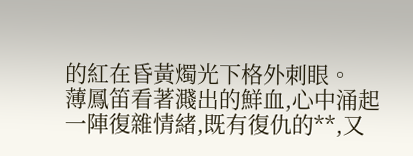的紅在昏黃燭光下格外刺眼。
薄鳳笛看著濺出的鮮血,心中涌起一陣復雜情緒,既有復仇的**,又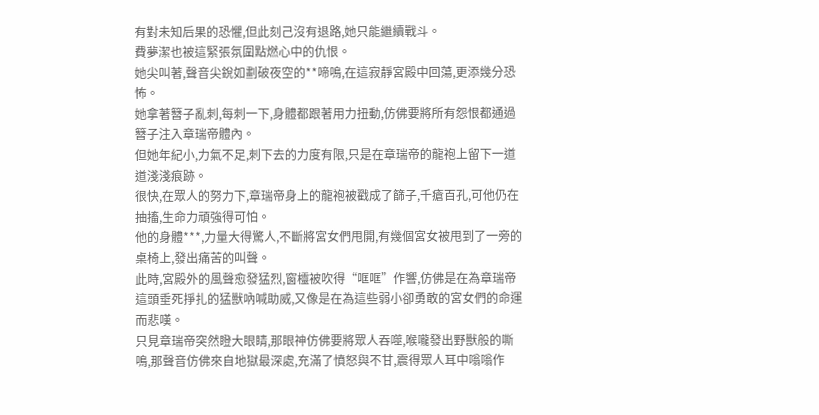有對未知后果的恐懼,但此刻己沒有退路,她只能繼續戰斗。
費夢潔也被這緊張氛圍點燃心中的仇恨。
她尖叫著,聲音尖銳如劃破夜空的**啼鳴,在這寂靜宮殿中回蕩,更添幾分恐怖。
她拿著簪子亂刺,每刺一下,身體都跟著用力扭動,仿佛要將所有怨恨都通過簪子注入章瑞帝體內。
但她年紀小,力氣不足,刺下去的力度有限,只是在章瑞帝的龍袍上留下一道道淺淺痕跡。
很快,在眾人的努力下,章瑞帝身上的龍袍被戳成了篩子,千瘡百孔,可他仍在抽搐,生命力頑強得可怕。
他的身體***,力量大得驚人,不斷將宮女們甩開,有幾個宮女被甩到了一旁的桌椅上,發出痛苦的叫聲。
此時,宮殿外的風聲愈發猛烈,窗欞被吹得“哐哐”作響,仿佛是在為章瑞帝這頭垂死掙扎的猛獸吶喊助威,又像是在為這些弱小卻勇敢的宮女們的命運而悲嘆。
只見章瑞帝突然瞪大眼睛,那眼神仿佛要將眾人吞噬,喉嚨發出野獸般的嘶鳴,那聲音仿佛來自地獄最深處,充滿了憤怒與不甘,震得眾人耳中嗡嗡作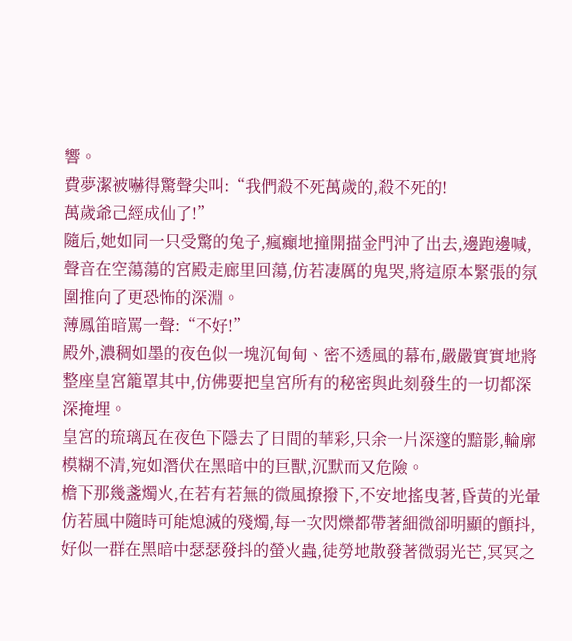響。
費夢潔被嚇得驚聲尖叫:“我們殺不死萬歲的,殺不死的!
萬歲爺己經成仙了!”
隨后,她如同一只受驚的兔子,瘋癲地撞開描金門沖了出去,邊跑邊喊,聲音在空蕩蕩的宮殿走廊里回蕩,仿若凄厲的鬼哭,將這原本緊張的氛圍推向了更恐怖的深淵。
薄鳳笛暗罵一聲:“不好!”
殿外,濃稠如墨的夜色似一塊沉甸甸、密不透風的幕布,嚴嚴實實地將整座皇宮籠罩其中,仿佛要把皇宮所有的秘密與此刻發生的一切都深深掩埋。
皇宮的琉璃瓦在夜色下隱去了日間的華彩,只余一片深邃的黯影,輪廓模糊不清,宛如潛伏在黑暗中的巨獸,沉默而又危險。
檐下那幾盞燭火,在若有若無的微風撩撥下,不安地搖曳著,昏黃的光暈仿若風中隨時可能熄滅的殘燭,每一次閃爍都帶著細微卻明顯的顫抖,好似一群在黑暗中瑟瑟發抖的螢火蟲,徒勞地散發著微弱光芒,冥冥之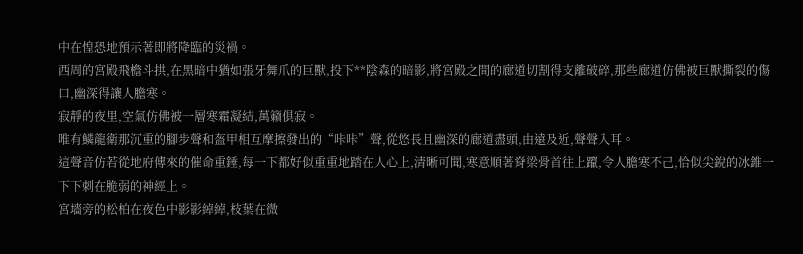中在惶恐地預示著即將降臨的災禍。
西周的宮殿飛檐斗拱,在黑暗中猶如張牙舞爪的巨獸,投下**陰森的暗影,將宮殿之間的廊道切割得支離破碎,那些廊道仿佛被巨獸撕裂的傷口,幽深得讓人膽寒。
寂靜的夜里,空氣仿佛被一層寒霜凝結,萬籟俱寂。
唯有鱗龍衛那沉重的腳步聲和盔甲相互摩擦發出的“咔咔”聲,從悠長且幽深的廊道盡頭,由遠及近,聲聲入耳。
這聲音仿若從地府傳來的催命重錘,每一下都好似重重地踏在人心上,清晰可聞,寒意順著脊梁骨首往上躥,令人膽寒不己,恰似尖銳的冰錐一下下刺在脆弱的神經上。
宮墻旁的松柏在夜色中影影綽綽,枝葉在微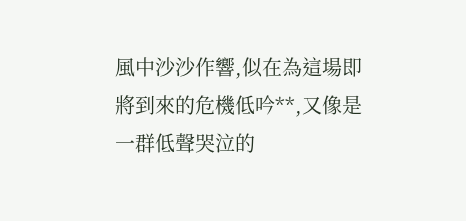風中沙沙作響,似在為這場即將到來的危機低吟**,又像是一群低聲哭泣的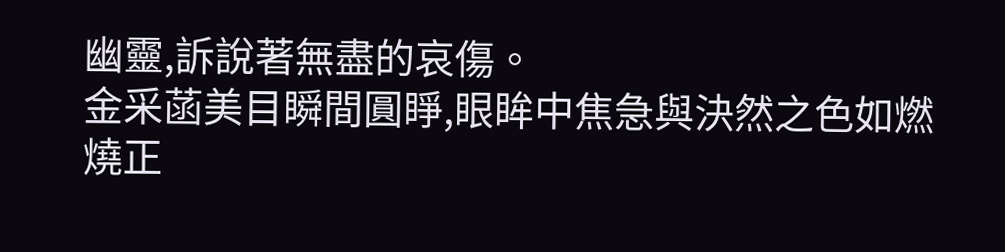幽靈,訴說著無盡的哀傷。
金采菡美目瞬間圓睜,眼眸中焦急與決然之色如燃燒正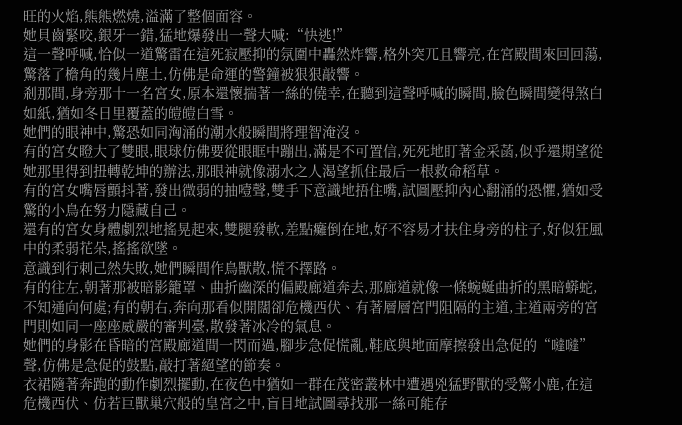旺的火焰,熊熊燃燒,溢滿了整個面容。
她貝齒緊咬,銀牙一錯,猛地爆發出一聲大喊:“快逃!”
這一聲呼喊,恰似一道驚雷在這死寂壓抑的氛圍中轟然炸響,格外突兀且響亮,在宮殿間來回回蕩,驚落了檐角的幾片塵土,仿佛是命運的警鐘被狠狠敲響。
剎那間,身旁那十一名宮女,原本還懷揣著一絲的僥幸,在聽到這聲呼喊的瞬間,臉色瞬間變得煞白如紙,猶如冬日里覆蓋的皚皚白雪。
她們的眼神中,驚恐如同洶涌的潮水般瞬間將理智淹沒。
有的宮女瞪大了雙眼,眼球仿佛要從眼眶中蹦出,滿是不可置信,死死地盯著金采菡,似乎還期望從她那里得到扭轉乾坤的辦法,那眼神就像溺水之人渴望抓住最后一根救命稻草。
有的宮女嘴唇顫抖著,發出微弱的抽噎聲,雙手下意識地捂住嘴,試圖壓抑內心翻涌的恐懼,猶如受驚的小鳥在努力隱藏自己。
還有的宮女身體劇烈地搖晃起來,雙腿發軟,差點癱倒在地,好不容易才扶住身旁的柱子,好似狂風中的柔弱花朵,搖搖欲墜。
意識到行刺己然失敗,她們瞬間作鳥獸散,慌不擇路。
有的往左,朝著那被暗影籠罩、曲折幽深的偏殿廊道奔去,那廊道就像一條蜿蜒曲折的黑暗蟒蛇,不知通向何處;有的朝右,奔向那看似開闊卻危機西伏、有著層層宮門阻隔的主道,主道兩旁的宮門則如同一座座威嚴的審判臺,散發著冰冷的氣息。
她們的身影在昏暗的宮殿廊道間一閃而過,腳步急促慌亂,鞋底與地面摩擦發出急促的“噠噠”聲,仿佛是急促的鼓點,敲打著絕望的節奏。
衣裙隨著奔跑的動作劇烈擺動,在夜色中猶如一群在茂密叢林中遭遇兇猛野獸的受驚小鹿,在這危機西伏、仿若巨獸巢穴般的皇宮之中,盲目地試圖尋找那一絲可能存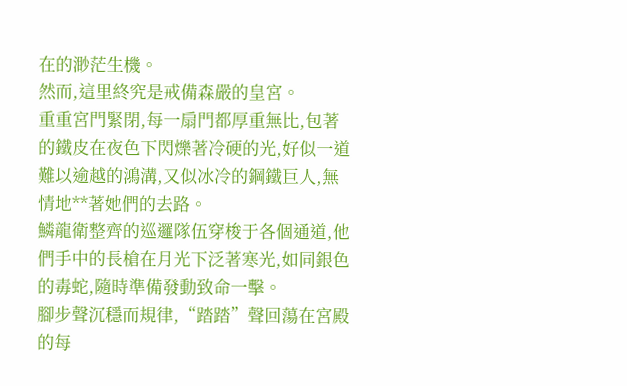在的渺茫生機。
然而,這里終究是戒備森嚴的皇宮。
重重宮門緊閉,每一扇門都厚重無比,包著的鐵皮在夜色下閃爍著冷硬的光,好似一道難以逾越的鴻溝,又似冰冷的鋼鐵巨人,無情地**著她們的去路。
鱗龍衛整齊的巡邏隊伍穿梭于各個通道,他們手中的長槍在月光下泛著寒光,如同銀色的毒蛇,隨時準備發動致命一擊。
腳步聲沉穩而規律,“踏踏”聲回蕩在宮殿的每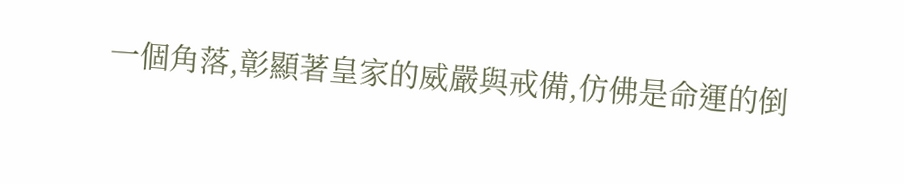一個角落,彰顯著皇家的威嚴與戒備,仿佛是命運的倒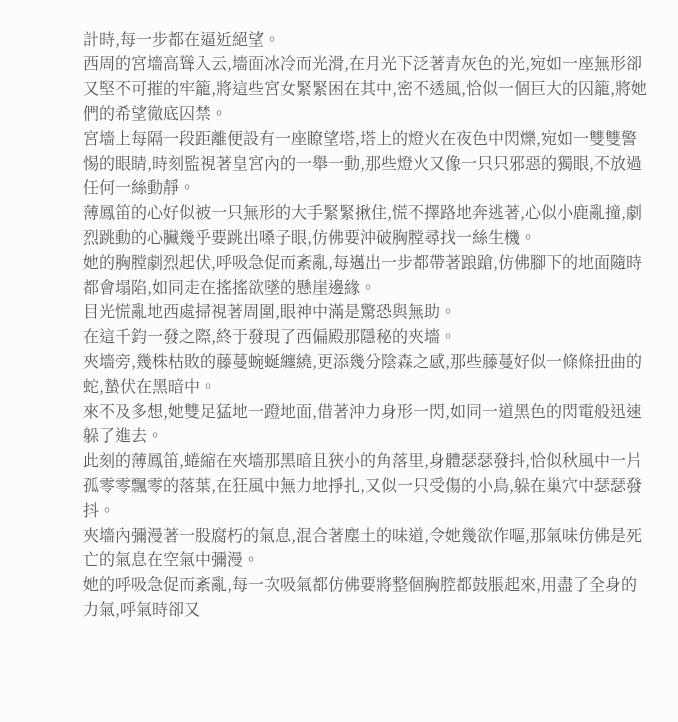計時,每一步都在逼近絕望。
西周的宮墻高聳入云,墻面冰冷而光滑,在月光下泛著青灰色的光,宛如一座無形卻又堅不可摧的牢籠,將這些宮女緊緊困在其中,密不透風,恰似一個巨大的囚籠,將她們的希望徹底囚禁。
宮墻上每隔一段距離便設有一座瞭望塔,塔上的燈火在夜色中閃爍,宛如一雙雙警惕的眼睛,時刻監視著皇宮內的一舉一動,那些燈火又像一只只邪惡的獨眼,不放過任何一絲動靜。
薄鳳笛的心好似被一只無形的大手緊緊揪住,慌不擇路地奔逃著,心似小鹿亂撞,劇烈跳動的心臟幾乎要跳出嗓子眼,仿佛要沖破胸膛尋找一絲生機。
她的胸膛劇烈起伏,呼吸急促而紊亂,每邁出一步都帶著踉蹌,仿佛腳下的地面隨時都會塌陷,如同走在搖搖欲墜的懸崖邊緣。
目光慌亂地西處掃視著周圍,眼神中滿是驚恐與無助。
在這千鈞一發之際,終于發現了西偏殿那隱秘的夾墻。
夾墻旁,幾株枯敗的藤蔓蜿蜒纏繞,更添幾分陰森之感,那些藤蔓好似一條條扭曲的蛇,蟄伏在黑暗中。
來不及多想,她雙足猛地一蹬地面,借著沖力身形一閃,如同一道黑色的閃電般迅速躲了進去。
此刻的薄鳳笛,蜷縮在夾墻那黑暗且狹小的角落里,身體瑟瑟發抖,恰似秋風中一片孤零零飄零的落葉,在狂風中無力地掙扎,又似一只受傷的小鳥,躲在巢穴中瑟瑟發抖。
夾墻內彌漫著一股腐朽的氣息,混合著塵土的味道,令她幾欲作嘔,那氣味仿佛是死亡的氣息在空氣中彌漫。
她的呼吸急促而紊亂,每一次吸氣都仿佛要將整個胸腔都鼓脹起來,用盡了全身的力氣,呼氣時卻又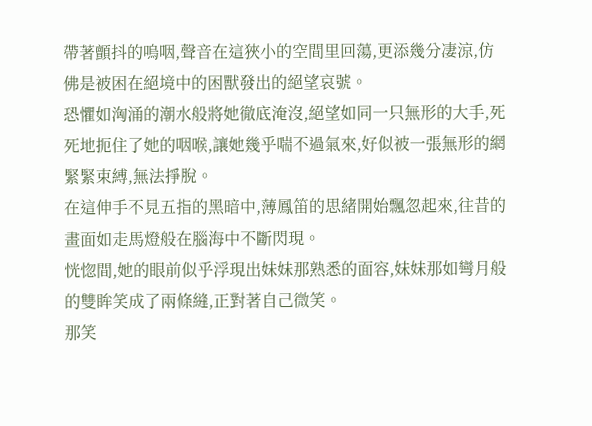帶著顫抖的嗚咽,聲音在這狹小的空間里回蕩,更添幾分凄涼,仿佛是被困在絕境中的困獸發出的絕望哀號。
恐懼如洶涌的潮水般將她徹底淹沒,絕望如同一只無形的大手,死死地扼住了她的咽喉,讓她幾乎喘不過氣來,好似被一張無形的網緊緊束縛,無法掙脫。
在這伸手不見五指的黑暗中,薄鳳笛的思緒開始飄忽起來,往昔的畫面如走馬燈般在腦海中不斷閃現。
恍惚間,她的眼前似乎浮現出妹妹那熟悉的面容,妹妹那如彎月般的雙眸笑成了兩條縫,正對著自己微笑。
那笑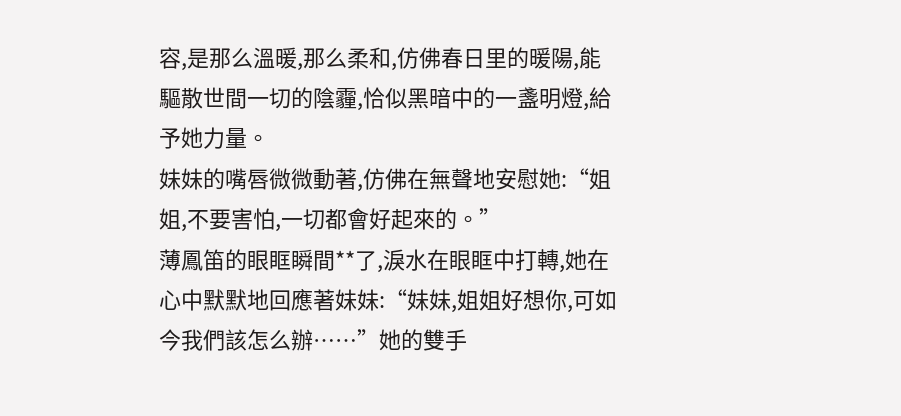容,是那么溫暖,那么柔和,仿佛春日里的暖陽,能驅散世間一切的陰霾,恰似黑暗中的一盞明燈,給予她力量。
妹妹的嘴唇微微動著,仿佛在無聲地安慰她:“姐姐,不要害怕,一切都會好起來的。”
薄鳳笛的眼眶瞬間**了,淚水在眼眶中打轉,她在心中默默地回應著妹妹:“妹妹,姐姐好想你,可如今我們該怎么辦……”她的雙手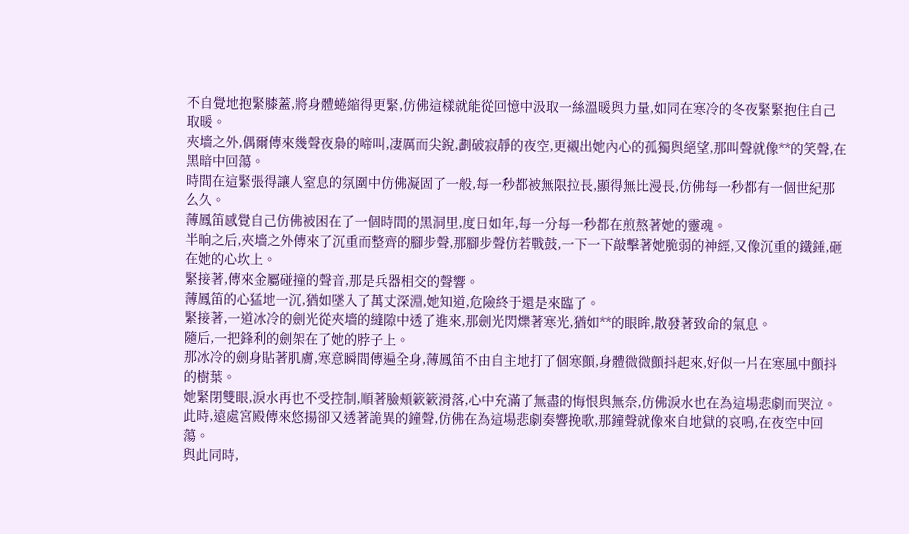不自覺地抱緊膝蓋,將身體蜷縮得更緊,仿佛這樣就能從回憶中汲取一絲溫暖與力量,如同在寒冷的冬夜緊緊抱住自己取暖。
夾墻之外,偶爾傳來幾聲夜梟的啼叫,凄厲而尖銳,劃破寂靜的夜空,更襯出她內心的孤獨與絕望,那叫聲就像**的笑聲,在黑暗中回蕩。
時間在這緊張得讓人窒息的氛圍中仿佛凝固了一般,每一秒都被無限拉長,顯得無比漫長,仿佛每一秒都有一個世紀那么久。
薄鳳笛感覺自己仿佛被困在了一個時間的黑洞里,度日如年,每一分每一秒都在煎熬著她的靈魂。
半晌之后,夾墻之外傳來了沉重而整齊的腳步聲,那腳步聲仿若戰鼓,一下一下敲擊著她脆弱的神經,又像沉重的鐵錘,砸在她的心坎上。
緊接著,傳來金屬碰撞的聲音,那是兵器相交的聲響。
薄鳳笛的心猛地一沉,猶如墜入了萬丈深淵,她知道,危險終于還是來臨了。
緊接著,一道冰冷的劍光從夾墻的縫隙中透了進來,那劍光閃爍著寒光,猶如**的眼眸,散發著致命的氣息。
隨后,一把鋒利的劍架在了她的脖子上。
那冰冷的劍身貼著肌膚,寒意瞬間傳遍全身,薄鳳笛不由自主地打了個寒顫,身體微微顫抖起來,好似一片在寒風中顫抖的樹葉。
她緊閉雙眼,淚水再也不受控制,順著臉頰簌簌滑落,心中充滿了無盡的悔恨與無奈,仿佛淚水也在為這場悲劇而哭泣。
此時,遠處宮殿傳來悠揚卻又透著詭異的鐘聲,仿佛在為這場悲劇奏響挽歌,那鐘聲就像來自地獄的哀鳴,在夜空中回蕩。
與此同時,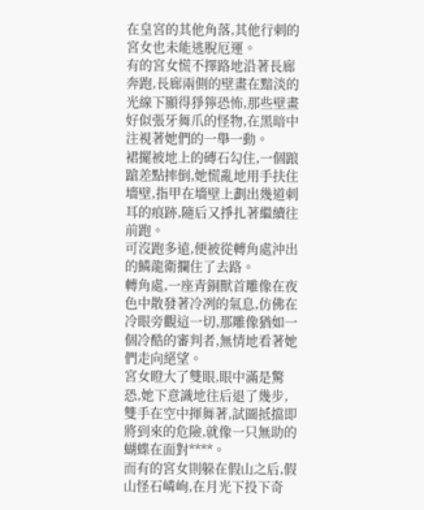在皇宮的其他角落,其他行刺的宮女也未能逃脫厄運。
有的宮女慌不擇路地沿著長廊奔跑,長廊兩側的壁畫在黯淡的光線下顯得猙獰恐怖,那些壁畫好似張牙舞爪的怪物,在黑暗中注視著她們的一舉一動。
裙擺被地上的磚石勾住,一個踉蹌差點摔倒,她慌亂地用手扶住墻壁,指甲在墻壁上劃出幾道刺耳的痕跡,隨后又掙扎著繼續往前跑。
可沒跑多遠,便被從轉角處沖出的鱗龍衛攔住了去路。
轉角處,一座青銅獸首雕像在夜色中散發著冷冽的氣息,仿佛在冷眼旁觀這一切,那雕像猶如一個冷酷的審判者,無情地看著她們走向絕望。
宮女瞪大了雙眼,眼中滿是驚恐,她下意識地往后退了幾步,雙手在空中揮舞著,試圖抵擋即將到來的危險,就像一只無助的蝴蝶在面對****。
而有的宮女則躲在假山之后,假山怪石嶙峋,在月光下投下奇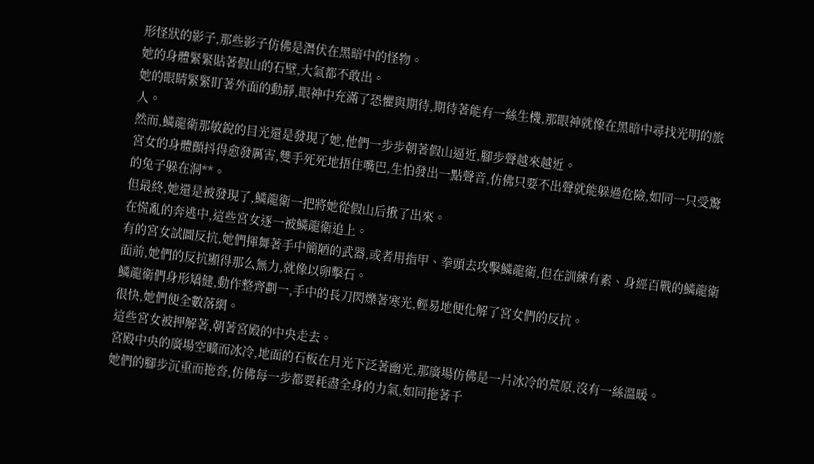形怪狀的影子,那些影子仿佛是潛伏在黑暗中的怪物。
她的身體緊緊貼著假山的石壁,大氣都不敢出。
她的眼睛緊緊盯著外面的動靜,眼神中充滿了恐懼與期待,期待著能有一絲生機,那眼神就像在黑暗中尋找光明的旅人。
然而,鱗龍衛那敏銳的目光還是發現了她,他們一步步朝著假山逼近,腳步聲越來越近。
宮女的身體顫抖得愈發厲害,雙手死死地捂住嘴巴,生怕發出一點聲音,仿佛只要不出聲就能躲過危險,如同一只受驚的兔子躲在洞**。
但最終,她還是被發現了,鱗龍衛一把將她從假山后揪了出來。
在慌亂的奔逃中,這些宮女逐一被鱗龍衛追上。
有的宮女試圖反抗,她們揮舞著手中簡陋的武器,或者用指甲、拳頭去攻擊鱗龍衛,但在訓練有素、身經百戰的鱗龍衛面前,她們的反抗顯得那么無力,就像以卵擊石。
鱗龍衛們身形矯健,動作整齊劃一,手中的長刀閃爍著寒光,輕易地便化解了宮女們的反抗。
很快,她們便全數落網。
這些宮女被押解著,朝著宮殿的中央走去。
宮殿中央的廣場空曠而冰冷,地面的石板在月光下泛著幽光,那廣場仿佛是一片冰冷的荒原,沒有一絲溫暖。
她們的腳步沉重而拖沓,仿佛每一步都要耗盡全身的力氣,如同拖著千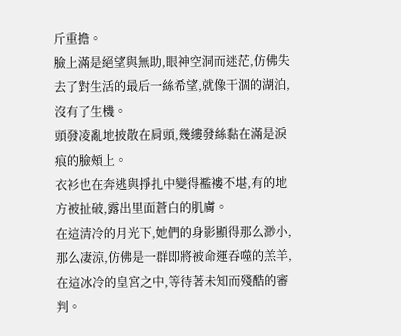斤重擔。
臉上滿是絕望與無助,眼神空洞而迷茫,仿佛失去了對生活的最后一絲希望,就像干涸的湖泊,沒有了生機。
頭發凌亂地披散在肩頭,幾縷發絲黏在滿是淚痕的臉頰上。
衣衫也在奔逃與掙扎中變得襤褸不堪,有的地方被扯破,露出里面蒼白的肌膚。
在這清冷的月光下,她們的身影顯得那么渺小,那么凄涼,仿佛是一群即將被命運吞噬的羔羊,在這冰冷的皇宮之中,等待著未知而殘酷的審判。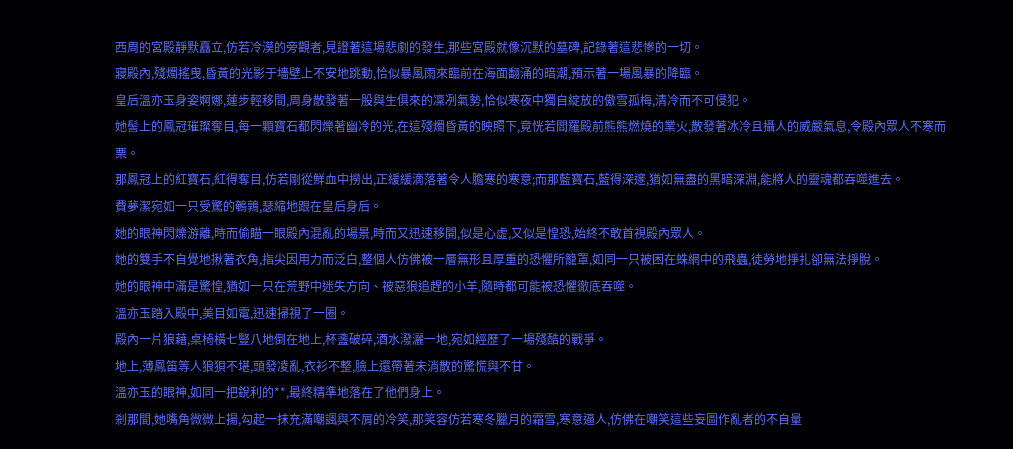西周的宮殿靜默矗立,仿若冷漠的旁觀者,見證著這場悲劇的發生,那些宮殿就像沉默的墓碑,記錄著這悲慘的一切。
寢殿內,殘燭搖曳,昏黃的光影于墻壁上不安地跳動,恰似暴風雨來臨前在海面翻涌的暗潮,預示著一場風暴的降臨。
皇后溫亦玉身姿婀娜,蓮步輕移間,周身散發著一股與生俱來的凜冽氣勢,恰似寒夜中獨自綻放的傲雪孤梅,清冷而不可侵犯。
她髻上的鳳冠璀璨奪目,每一顆寶石都閃爍著幽冷的光,在這殘燭昏黃的映照下,竟恍若閻羅殿前熊熊燃燒的業火,散發著冰冷且攝人的威嚴氣息,令殿內眾人不寒而栗。
那鳳冠上的紅寶石,紅得奪目,仿若剛從鮮血中撈出,正緩緩滴落著令人膽寒的寒意;而那藍寶石,藍得深邃,猶如無盡的黑暗深淵,能將人的靈魂都吞噬進去。
費夢潔宛如一只受驚的鵪鶉,瑟縮地跟在皇后身后。
她的眼神閃爍游離,時而偷瞄一眼殿內混亂的場景,時而又迅速移開,似是心虛,又似是惶恐,始終不敢首視殿內眾人。
她的雙手不自覺地揪著衣角,指尖因用力而泛白,整個人仿佛被一層無形且厚重的恐懼所籠罩,如同一只被困在蛛網中的飛蟲,徒勞地掙扎卻無法掙脫。
她的眼神中滿是驚惶,猶如一只在荒野中迷失方向、被惡狼追趕的小羊,隨時都可能被恐懼徹底吞噬。
溫亦玉踏入殿中,美目如電,迅速掃視了一圈。
殿內一片狼藉,桌椅橫七豎八地倒在地上,杯盞破碎,酒水潑灑一地,宛如經歷了一場殘酷的戰爭。
地上,薄鳳笛等人狼狽不堪,頭發凌亂,衣衫不整,臉上還帶著未消散的驚慌與不甘。
溫亦玉的眼神,如同一把銳利的**,最終精準地落在了他們身上。
剎那間,她嘴角微微上揚,勾起一抹充滿嘲諷與不屑的冷笑,那笑容仿若寒冬臘月的霜雪,寒意逼人,仿佛在嘲笑這些妄圖作亂者的不自量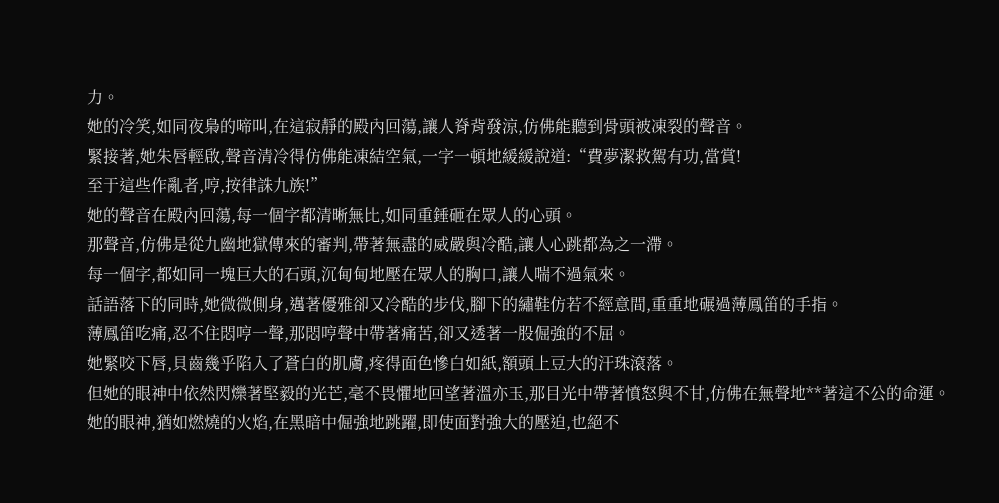力。
她的冷笑,如同夜梟的啼叫,在這寂靜的殿內回蕩,讓人脊背發涼,仿佛能聽到骨頭被凍裂的聲音。
緊接著,她朱唇輕啟,聲音清冷得仿佛能凍結空氣,一字一頓地緩緩說道:“費夢潔救駕有功,當賞!
至于這些作亂者,哼,按律誅九族!”
她的聲音在殿內回蕩,每一個字都清晰無比,如同重錘砸在眾人的心頭。
那聲音,仿佛是從九幽地獄傳來的審判,帶著無盡的威嚴與冷酷,讓人心跳都為之一滯。
每一個字,都如同一塊巨大的石頭,沉甸甸地壓在眾人的胸口,讓人喘不過氣來。
話語落下的同時,她微微側身,邁著優雅卻又冷酷的步伐,腳下的繡鞋仿若不經意間,重重地碾過薄鳳笛的手指。
薄鳳笛吃痛,忍不住悶哼一聲,那悶哼聲中帶著痛苦,卻又透著一股倔強的不屈。
她緊咬下唇,貝齒幾乎陷入了蒼白的肌膚,疼得面色慘白如紙,額頭上豆大的汗珠滾落。
但她的眼神中依然閃爍著堅毅的光芒,毫不畏懼地回望著溫亦玉,那目光中帶著憤怒與不甘,仿佛在無聲地**著這不公的命運。
她的眼神,猶如燃燒的火焰,在黑暗中倔強地跳躍,即使面對強大的壓迫,也絕不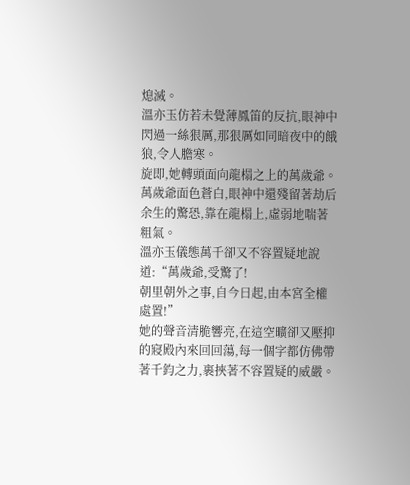熄滅。
溫亦玉仿若未覺薄鳳笛的反抗,眼神中閃過一絲狠厲,那狠厲如同暗夜中的餓狼,令人膽寒。
旋即,她轉頭面向龍榻之上的萬歲爺。
萬歲爺面色蒼白,眼神中還殘留著劫后余生的驚恐,靠在龍榻上,虛弱地喘著粗氣。
溫亦玉儀態萬千卻又不容置疑地說道:“萬歲爺,受驚了!
朝里朝外之事,自今日起,由本宮全權處置!”
她的聲音清脆響亮,在這空曠卻又壓抑的寢殿內來回回蕩,每一個字都仿佛帶著千鈞之力,裹挾著不容置疑的威嚴。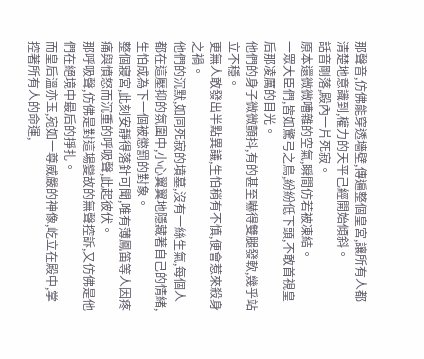那聲音,仿佛能穿透墻壁,傳遍整個皇宮,讓所有人都清楚地意識到,權力的天平己經開始傾斜。
話音剛落,殿內一片死寂。
原本還微微嘈雜的空氣,瞬間仿若被凍結。
一眾大臣們,皆如驚弓之鳥,紛紛低下頭,不敢首視皇后那凌厲的目光。
他們的身子微微顫抖,有的甚至嚇得雙腿發軟,幾乎站立不穩。
更無人敢發出半點異議,生怕稍有不慎,便會惹來殺身之禍。
他們的沉默,如同死寂的墳墓,沒有一絲生氣,每個人都在這壓抑的氛圍中,小心翼翼地隱藏著自己的情緒,生怕成為下一個被懲罰的對象。
整個寢宮,此刻安靜得落針可聞,唯有薄鳳笛等人因疼痛與憤怒而沉重的呼吸聲,此起彼伏。
那呼吸聲,仿佛是對這場變故的無聲控訴,又仿佛是他們在絕境中最后的掙扎。
而皇后溫亦玉,宛如一尊威嚴的神像,屹立在殿中,掌控著所有人的命運,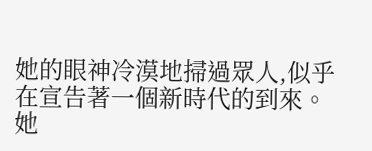她的眼神冷漠地掃過眾人,似乎在宣告著一個新時代的到來。
她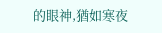的眼神,猶如寒夜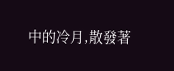中的冷月,散發著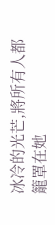冰冷的光芒,將所有人都籠罩在她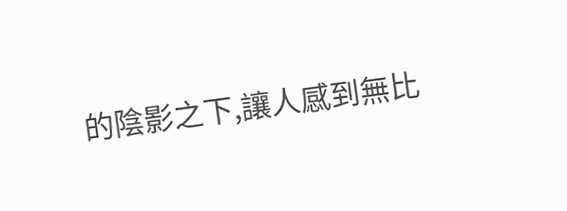的陰影之下,讓人感到無比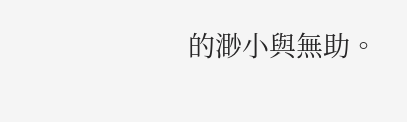的渺小與無助。